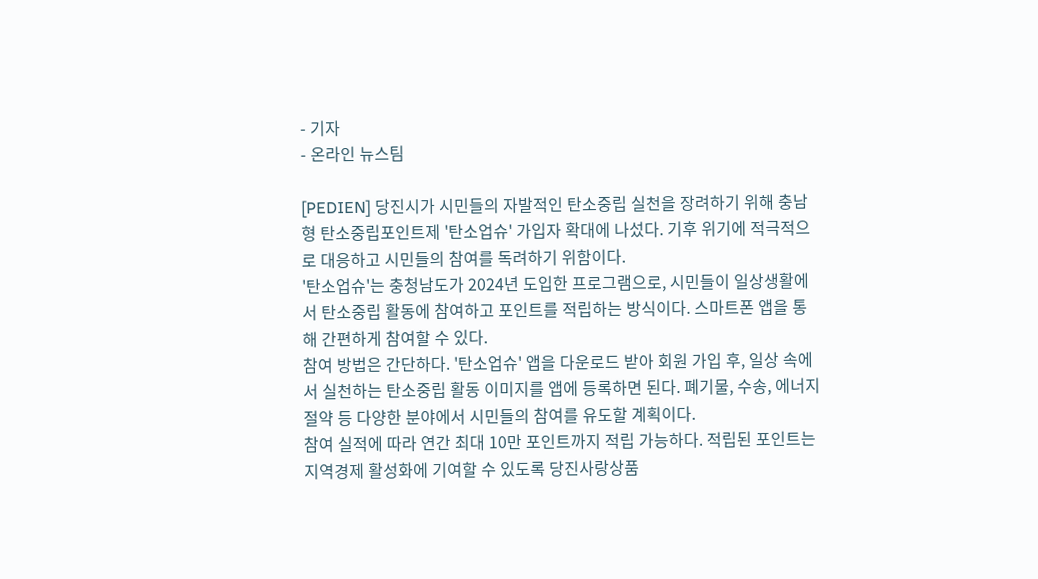- 기자
- 온라인 뉴스팀

[PEDIEN] 당진시가 시민들의 자발적인 탄소중립 실천을 장려하기 위해 충남형 탄소중립포인트제 '탄소업슈' 가입자 확대에 나섰다. 기후 위기에 적극적으로 대응하고 시민들의 참여를 독려하기 위함이다.
'탄소업슈'는 충청남도가 2024년 도입한 프로그램으로, 시민들이 일상생활에서 탄소중립 활동에 참여하고 포인트를 적립하는 방식이다. 스마트폰 앱을 통해 간편하게 참여할 수 있다.
참여 방법은 간단하다. '탄소업슈' 앱을 다운로드 받아 회원 가입 후, 일상 속에서 실천하는 탄소중립 활동 이미지를 앱에 등록하면 된다. 폐기물, 수송, 에너지 절약 등 다양한 분야에서 시민들의 참여를 유도할 계획이다.
참여 실적에 따라 연간 최대 10만 포인트까지 적립 가능하다. 적립된 포인트는 지역경제 활성화에 기여할 수 있도록 당진사랑상품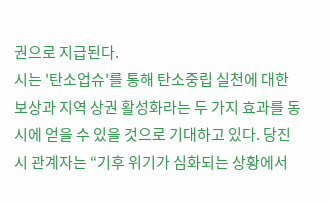권으로 지급된다.
시는 '탄소업슈'를 통해 탄소중립 실천에 대한 보상과 지역 상권 활성화라는 두 가지 효과를 동시에 얻을 수 있을 것으로 기대하고 있다. 당진시 관계자는 “기후 위기가 심화되는 상황에서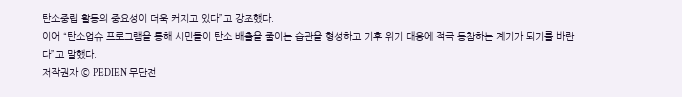탄소중립 활동의 중요성이 더욱 커지고 있다”고 강조했다.
이어 “탄소업슈 프로그램을 통해 시민들이 탄소 배출을 줄이는 습관을 형성하고 기후 위기 대응에 적극 동참하는 계기가 되기를 바란다”고 말했다.
저작권자 © PEDIEN 무단전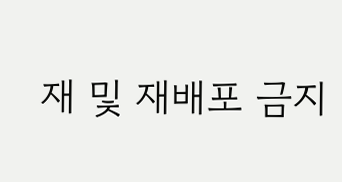재 및 재배포 금지